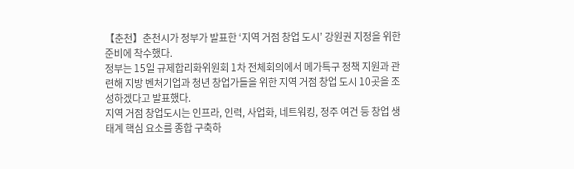【춘천】춘천시가 정부가 발표한 ‘지역 거점 창업 도시’ 강원권 지정을 위한 준비에 착수했다.
정부는 15일 규제합리화위원회 1차 전체회의에서 메가특구 정책 지원과 관련해 지방 벤처기업과 청년 창업가들을 위한 지역 거점 창업 도시 10곳을 조성하겠다고 발표했다.
지역 거점 창업도시는 인프라, 인력, 사업화, 네트워킹, 정주 여건 등 창업 생태계 핵심 요소를 종합 구축하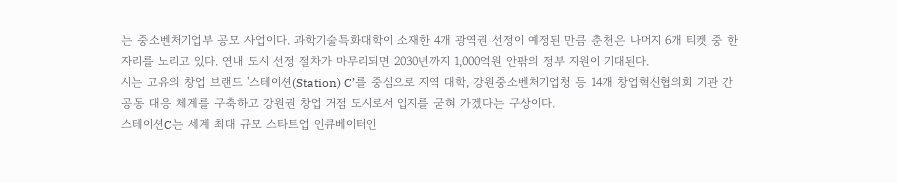는 중소벤처기업부 공모 사업이다. 과학기술특화대학이 소재한 4개 광역권 선정이 예정된 만큼 춘천은 나머지 6개 티켓 중 한 자리를 노리고 있다. 연내 도시 선정 절차가 마무리되면 2030년까지 1,000억원 안팎의 정부 지원이 기대된다.
시는 고유의 창업 브랜드 '스테이션(Station) C’를 중심으로 지역 대학, 강원중소벤처기업청 등 14개 창업혁신협의회 기관 간 공동 대응 체계를 구축하고 강원권 창업 거점 도시로서 입지를 굳혀 가겠다는 구상이다.
스테이션C는 세계 최대 규모 스타트업 인큐베이터인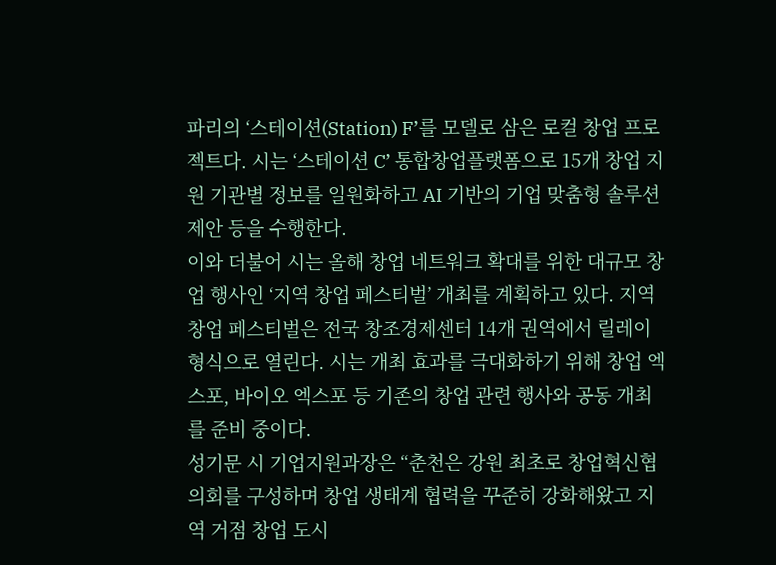파리의 ‘스테이션(Station) F’를 모델로 삼은 로컬 창업 프로젝트다. 시는 ‘스테이션 C’ 통합창업플랫폼으로 15개 창업 지원 기관별 정보를 일원화하고 AI 기반의 기업 맞춤형 솔루션 제안 등을 수행한다.
이와 더불어 시는 올해 창업 네트워크 확대를 위한 대규모 창업 행사인 ‘지역 창업 페스티벌’ 개최를 계획하고 있다. 지역창업 페스티벌은 전국 창조경제센터 14개 권역에서 릴레이 형식으로 열린다. 시는 개최 효과를 극대화하기 위해 창업 엑스포, 바이오 엑스포 등 기존의 창업 관련 행사와 공동 개최를 준비 중이다.
성기문 시 기업지원과장은 “춘천은 강원 최초로 창업혁신협의회를 구성하며 창업 생태계 협력을 꾸준히 강화해왔고 지역 거점 창업 도시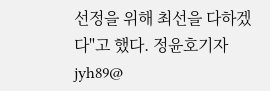선정을 위해 최선을 다하겠다"고 했다. 정윤호기자 jyh89@